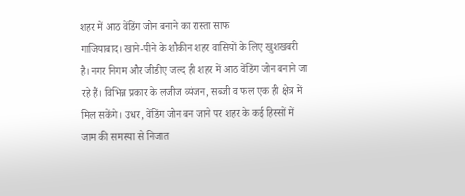शहर में आठ वेंडिंग जोन बनाने का रास्ता साफ
गाजियाबाद। खाने-पीने के शौकीन शहर वासियों के लिए खुशखबरी है। नगर निगम और जीडीए जल्द ही शहर में आठ वेंडिंग जोन बनाने जा रहे हैं। विभिन्न प्रकार के लजीज व्यंजन, सब्जी व फल एक ही क्षेत्र में मिल सकेंगे। उधर, वेंडिंग जोन बन जाने पर शहर के कई हिस्सों में जाम की समस्या से निजात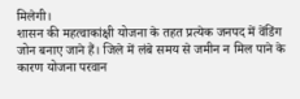मिलेगी।
शासन की महत्वाकांक्षी योजना के तहत प्रत्येक जनपद में वेंडिंग जोन बनाए जाने हैं। जिले में लंबे समय से जमीन न मिल पाने के कारण योजना परवान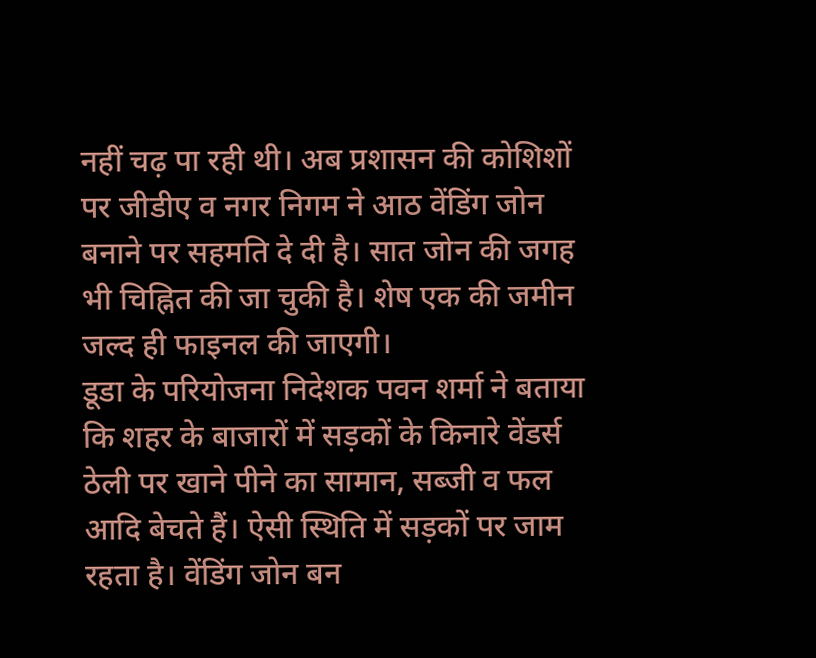नहीं चढ़ पा रही थी। अब प्रशासन की कोशिशों पर जीडीए व नगर निगम ने आठ वेंडिंग जोन बनाने पर सहमति दे दी है। सात जोन की जगह भी चिह्नित की जा चुकी है। शेष एक की जमीन जल्द ही फाइनल की जाएगी।
डूडा के परियोजना निदेशक पवन शर्मा ने बताया कि शहर के बाजारों में सड़कों के किनारे वेंडर्स ठेली पर खाने पीने का सामान, सब्जी व फल आदि बेचते हैं। ऐसी स्थिति में सड़कों पर जाम रहता है। वेंडिंग जोन बन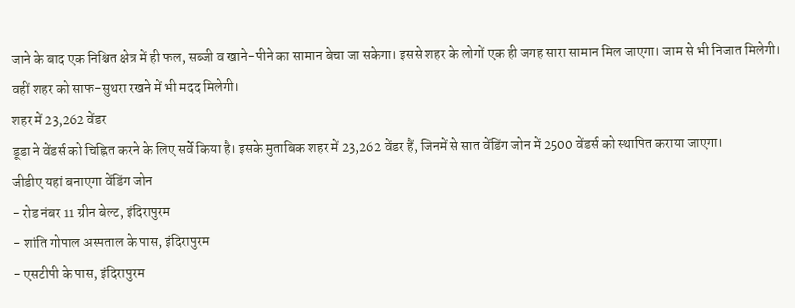जाने के बाद एक निश्चित क्षेत्र में ही फल, सब्जी व खाने-पीने का सामान बेचा जा सकेगा। इससे शहर के लोगों एक ही जगह सारा सामान मिल जाएगा। जाम से भी निजात मिलेगी। वहीं शहर को साफ-सुथरा रखने में भी मदद मिलेगी।
शहर में 23,262 वेंडर
डूडा ने वेंडर्स को चिह्नित करने के लिए सर्वे किया है। इसके मुताबिक शहर में 23,262 वेंडर हैं, जिनमें से सात वेंडिंग जोन में 2500 वेंडर्स को स्थापित कराया जाएगा।
जीडीए यहां बनाएगा वेंडिंग जोन
- रोड नंबर 11 ग्रीन बेल्ट, इंदिरापुरम
- शांति गोपाल अस्पताल के पास, इंदिरापुरम
- एसटीपी के पास, इंदिरापुरम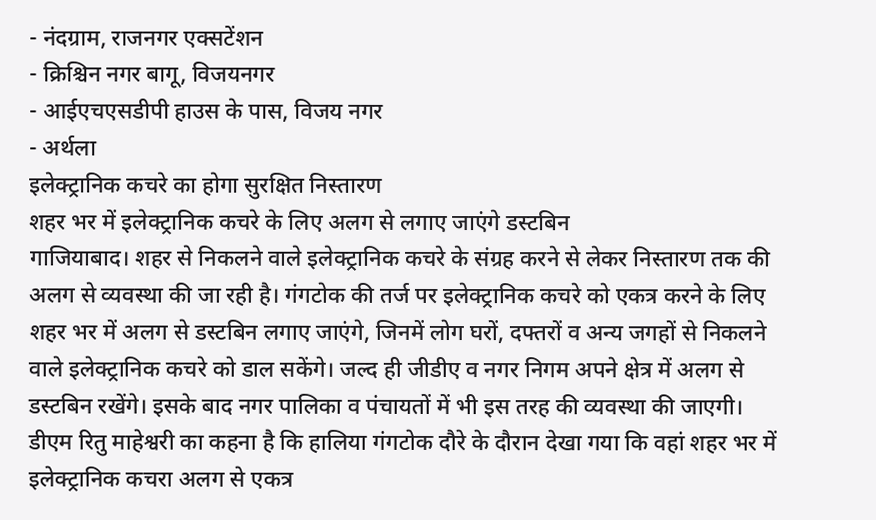- नंदग्राम, राजनगर एक्सटेंशन
- क्रिश्चिन नगर बागू, विजयनगर
- आईएचएसडीपी हाउस के पास, विजय नगर
- अर्थला
इलेक्ट्रानिक कचरे का होगा सुरक्षित निस्तारण
शहर भर में इलेक्ट्रानिक कचरे के लिए अलग से लगाए जाएंगे डस्टबिन
गाजियाबाद। शहर से निकलने वाले इलेक्ट्रानिक कचरे के संग्रह करने से लेकर निस्तारण तक की अलग से व्यवस्था की जा रही है। गंगटोक की तर्ज पर इलेक्ट्रानिक कचरे को एकत्र करने के लिए शहर भर में अलग से डस्टबिन लगाए जाएंगे, जिनमें लोग घरों, दफ्तरों व अन्य जगहों से निकलने वाले इलेक्ट्रानिक कचरे को डाल सकेंगे। जल्द ही जीडीए व नगर निगम अपने क्षेत्र में अलग से डस्टबिन रखेंगे। इसके बाद नगर पालिका व पंचायतों में भी इस तरह की व्यवस्था की जाएगी।
डीएम रितु माहेश्वरी का कहना है कि हालिया गंगटोक दौरे के दौरान देखा गया कि वहां शहर भर में इलेक्ट्रानिक कचरा अलग से एकत्र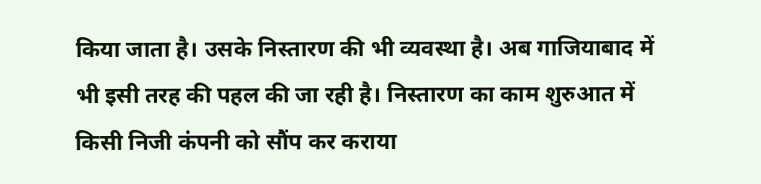किया जाता है। उसके निस्तारण की भी व्यवस्था है। अब गाजियाबाद में भी इसी तरह की पहल की जा रही है। निस्तारण का काम शुरुआत में किसी निजी कंपनी को सौंप कर कराया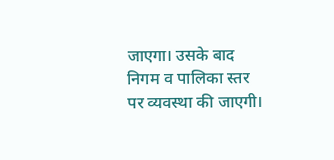जाएगा। उसके बाद निगम व पालिका स्तर पर व्यवस्था की जाएगी।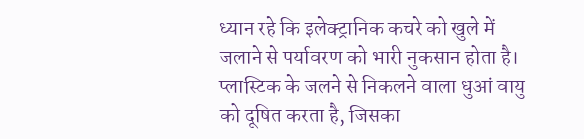ध्यान रहे कि इलेक्ट्रानिक कचरे को खुले में जलाने से पर्यावरण को भारी नुकसान होता है। प्लास्टिक के जलने से निकलने वाला धुआं वायु को दूषित करता है, जिसका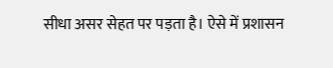सीधा असर सेहत पर पड़ता है। ऐसे में प्रशासन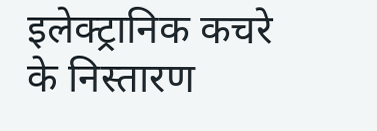इलेक्ट्रानिक कचरे के निस्तारण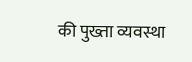की पुख्ता व्यवस्था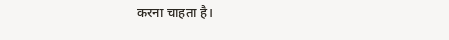करना चाहता है।